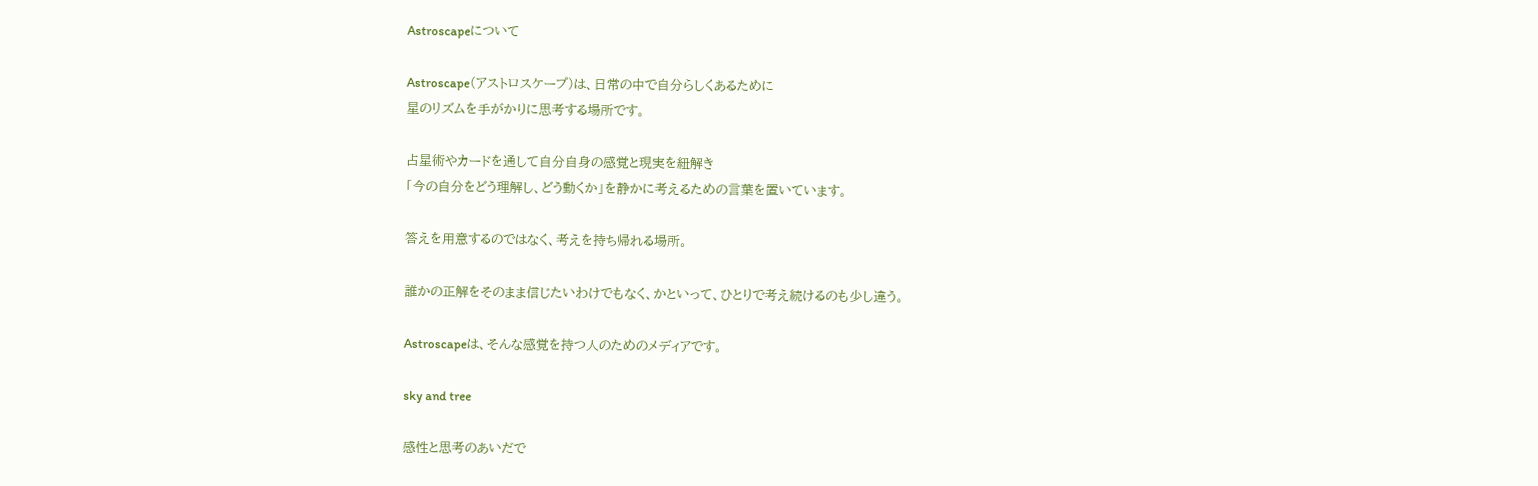Astroscapeについて

Astroscape(アストロスケープ)は、日常の中で自分らしくあるために
星のリズムを手がかりに思考する場所です。

占星術やカードを通して自分自身の感覚と現実を紐解き
「今の自分をどう理解し、どう動くか」を静かに考えるための言葉を置いています。

答えを用意するのではなく、考えを持ち帰れる場所。

誰かの正解をそのまま信じたいわけでもなく、かといって、ひとりで考え続けるのも少し違う。

Astroscapeは、そんな感覚を持つ人のためのメディアです。

sky and tree

感性と思考のあいだで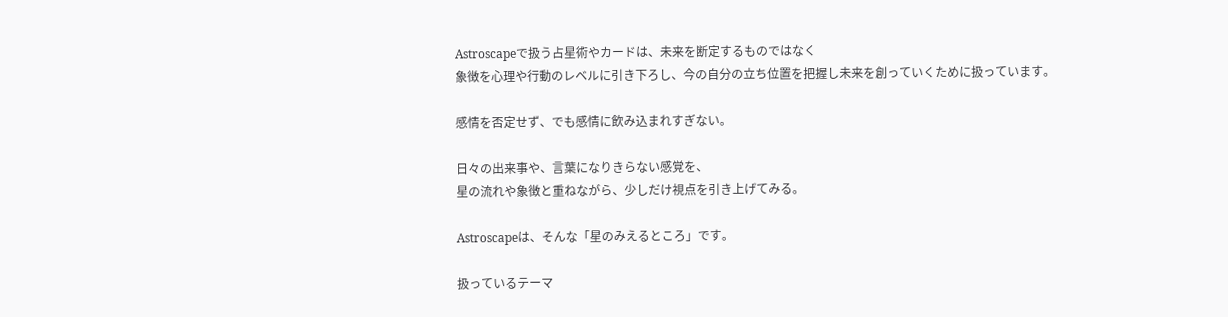Astroscapeで扱う占星術やカードは、未来を断定するものではなく
象徴を心理や行動のレベルに引き下ろし、今の自分の立ち位置を把握し未来を創っていくために扱っています。

感情を否定せず、でも感情に飲み込まれすぎない。

日々の出来事や、言葉になりきらない感覚を、
星の流れや象徴と重ねながら、少しだけ視点を引き上げてみる。

Astroscapeは、そんな「星のみえるところ」です。

扱っているテーマ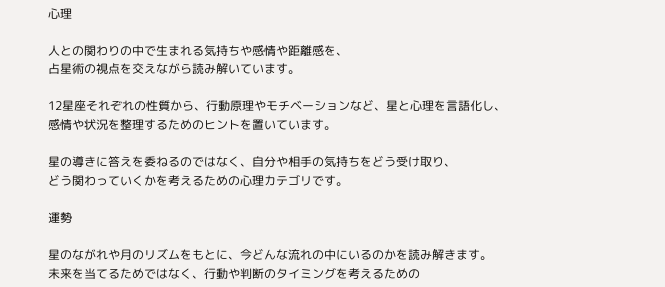心理

人との関わりの中で生まれる気持ちや感情や距離感を、
占星術の視点を交えながら読み解いています。

12星座それぞれの性質から、行動原理やモチベーションなど、星と心理を言語化し、
感情や状況を整理するためのヒントを置いています。

星の導きに答えを委ねるのではなく、自分や相手の気持ちをどう受け取り、
どう関わっていくかを考えるための心理カテゴリです。

運勢

星のながれや月のリズムをもとに、今どんな流れの中にいるのかを読み解きます。
未来を当てるためではなく、行動や判断のタイミングを考えるための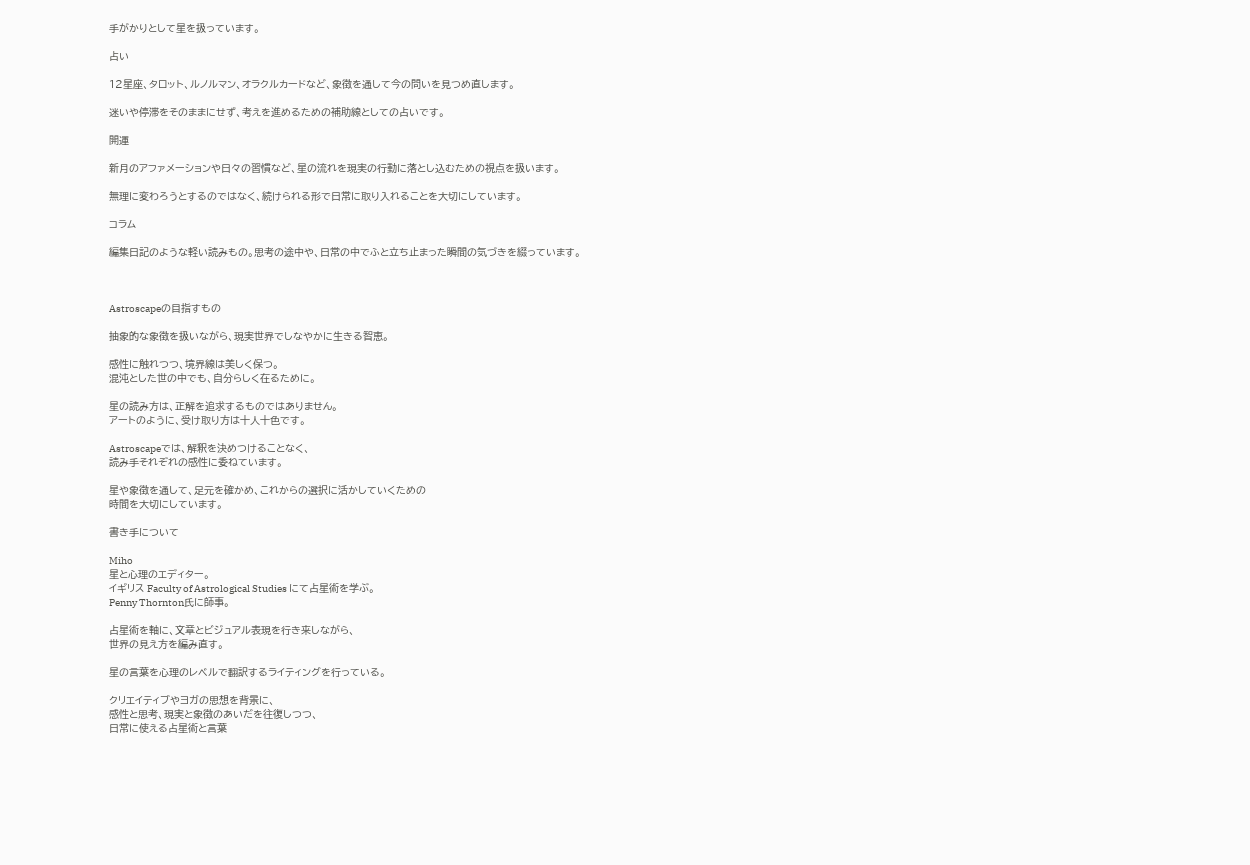手がかりとして星を扱っています。

占い

12星座、タロット、ルノルマン、オラクルカードなど、象徴を通して今の問いを見つめ直します。

迷いや停滞をそのままにせず、考えを進めるための補助線としての占いです。

開運

新月のアファメーションや日々の習慣など、星の流れを現実の行動に落とし込むための視点を扱います。

無理に変わろうとするのではなく、続けられる形で日常に取り入れることを大切にしています。

コラム

編集日記のような軽い読みもの。思考の途中や、日常の中でふと立ち止まった瞬間の気づきを綴っています。



Astroscapeの目指すもの

抽象的な象徴を扱いながら、現実世界でしなやかに生きる智恵。

感性に触れつつ、境界線は美しく保つ。
混沌とした世の中でも、自分らしく在るために。

星の読み方は、正解を追求するものではありません。
アートのように、受け取り方は十人十色です。

Astroscapeでは、解釈を決めつけることなく、
読み手それぞれの感性に委ねています。

星や象徴を通して、足元を確かめ、これからの選択に活かしていくための
時間を大切にしています。

書き手について

Miho
星と心理のエディター。
イギリス Faculty of Astrological Studies にて占星術を学ぶ。
Penny Thornton氏に師事。

占星術を軸に、文章とビジュアル表現を行き来しながら、
世界の見え方を編み直す。

星の言葉を心理のレベルで翻訳するライティングを行っている。

クリエイティブやヨガの思想を背景に、
感性と思考、現実と象徴のあいだを往復しつつ、
日常に使える占星術と言葉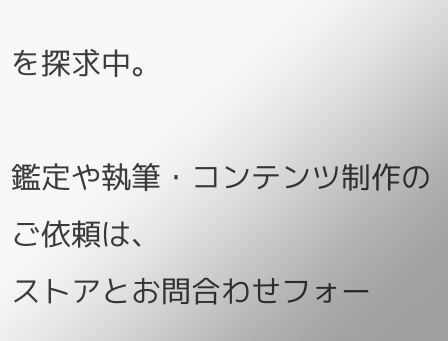を探求中。

鑑定や執筆・コンテンツ制作のご依頼は、
ストアとお問合わせフォー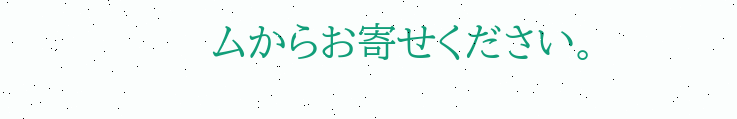ムからお寄せください。